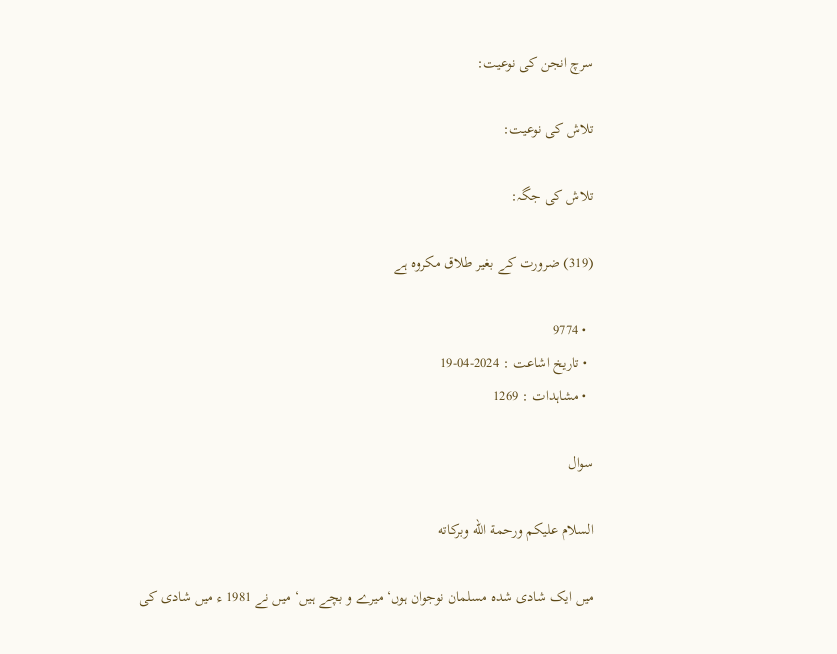سرچ انجن کی نوعیت:

تلاش کی نوعیت:

تلاش کی جگہ:

(319) ضرورت کے بغیر طلاق مکروہ ہے

  • 9774
  • تاریخ اشاعت : 2024-04-19
  • مشاہدات : 1269

سوال

السلام عليكم ورحمة الله وبركاته

میں ایک شادی شدہ مسلمان نوجوان ہوں‘ میرے و بچے ہیں‘ میں نے 1981 ء میں شادی کی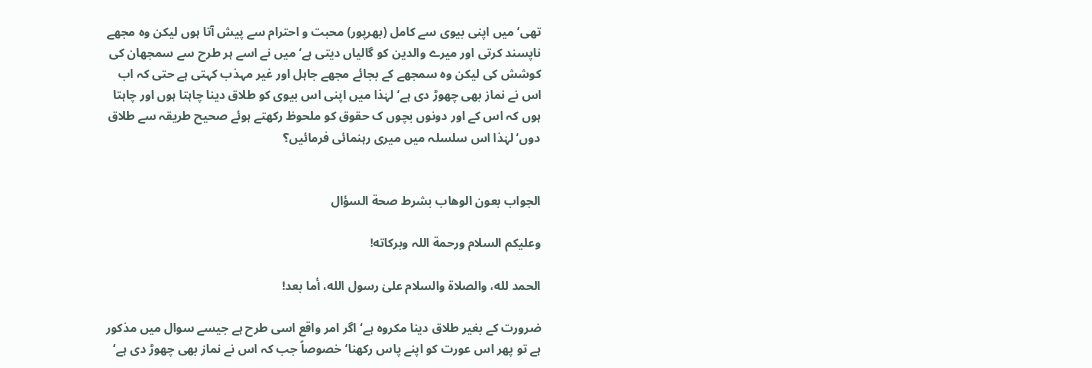تھی‘ میں اپنی بیوی سے کامل (بھرپور) محبت و احترام سے پیش آتا ہوں لیکن وہ مجھے ناپسند کرتی اور میرے والدین کو گالیاں دیتی ہے‘ میں نے اسے ہر طرح سے سمجھان کی کوشش کی لیکن وہ سمجھے کے بجائے مجھے جاہل اور غیر مہذب کہتی ہے حتی کہ اب اس نے نماز بھی چھوڑ دی ہے‘ لہٰذا میں اپنی اس بیوی کو طلاق دینا چاہتا ہوں اور چاہتا ہوں کہ اس کے اور دونوں بچوں ک حقوق کو ملحوظ رکھتے ہوئے صحیح طریقہ سے طلاق دوں‘ لہٰذا اس سلسلہ میں میری رہنمائی فرمائیں؟


الجواب بعون الوهاب بشرط صحة السؤال

وعلیکم السلام ورحمة اللہ وبرکاته!

الحمد لله، والصلاة والسلام علىٰ رسول الله، أما بعد!

ضرورت کے بغیر طلاق دینا مکروہ ہے‘ اگر امر واقع اسی طرح ہے جیسے سوال میں مذکور ہے تو پھر اس عورت کو اپنے پاس رکھنا‘ خصوصاً جب کہ اس نے نماز بھی چھوڑ دی ہے‘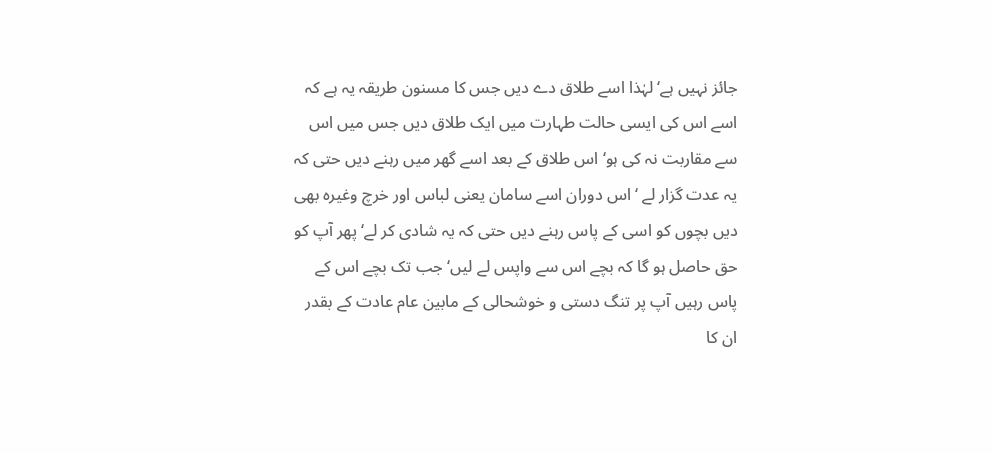جائز نہیں ہے‘ لہٰذا اسے طلاق دے دیں جس کا مسنون طریقہ یہ ہے کہ اسے اس کی ایسی حالت طہارت میں ایک طلاق دیں جس میں اس سے مقاربت نہ کی ہو‘ اس طلاق کے بعد اسے گھر میں رہنے دیں حتی کہ یہ عدت گزار لے ‘ اس دوران اسے سامان یعنی لباس اور خرچ وغیرہ بھی دیں بچوں کو اسی کے پاس رہنے دیں حتی کہ یہ شادی کر لے‘ پھر آپ کو حق حاصل ہو گا کہ بچے اس سے واپس لے لیں‘ جب تک بچے اس کے پاس رہیں آپ پر تنگ دستی و خوشحالی کے مابین عام عادت کے بقدر ان کا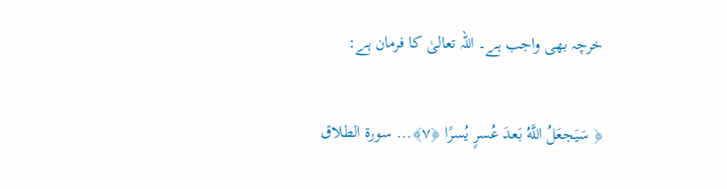خرچہ بھی واجب ہے۔ اللہ تعالیٰ کا فرمان ہے:

﴿ سَيَجعَلُ اللَّهُ بَعدَ عُسرٍ‌ يُسرً‌ا ﴿٧﴾... سورة الطلاق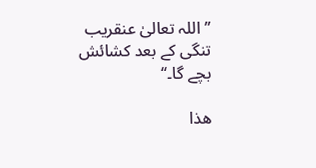’’اللہ تعالیٰ عنقریب تنگی کے بعد کشائش بچے گا۔‘‘

ھذا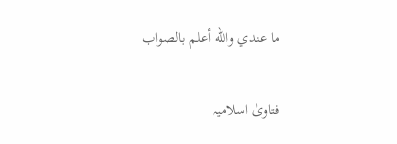ما عندي والله أعلم بالصواب

فتاویٰ اسلامیہ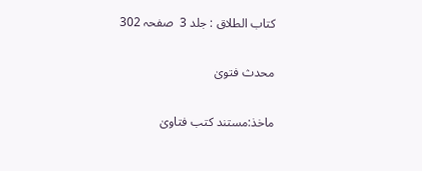کتاب الطلاق : جلد 3  صفحہ 302

محدث فتویٰ

ماخذ:مستند کتب فتاویٰ